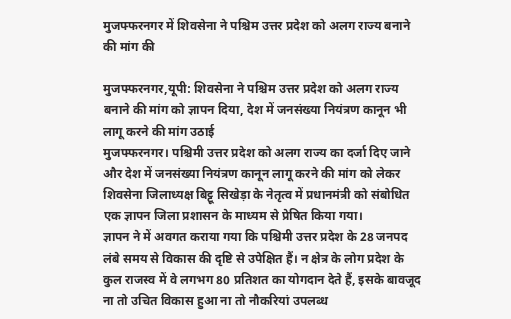मुजफ्फरनगर में शिवसेना ने पश्चिम उत्तर प्रदेश को अलग राज्य बनाने की मांग की

मुजफ्फरनगर,यूपी: शिवसेना ने पश्चिम उत्तर प्रदेश को अलग राज्य बनाने की मांग को ज्ञापन दिया, देश में जनसंख्या नियंत्रण कानून भी लागू करने की मांग उठाई
मुजफ्फरनगर। पश्चिमी उत्तर प्रदेश को अलग राज्य का दर्जा दिए जाने और देश में जनसंख्या नियंत्रण कानून लागू करने की मांग को लेकर शिवसेना जिलाध्यक्ष बिट्टू सिखेड़ा के नेतृत्व में प्रधानमंत्री को संबोधित एक ज्ञापन जिला प्रशासन के माध्यम से प्रेषित किया गया।
ज्ञापन ने में अवगत कराया गया कि पश्चिमी उत्तर प्रदेश के 28 जनपद लंबे समय से विकास की दृष्टि से उपेक्षित हैं। न क्षेत्र के लोग प्रदेश के कुल राजस्व में वे लगभग 80 प्रतिशत का योगदान देते हैं, इसके बावजूद ना तो उचित विकास हुआ ना तो नौकरियां उपलब्ध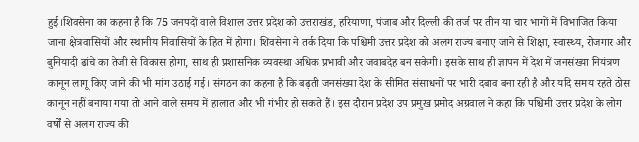हुई।शिवसेना का कहना है कि 75 जनपदों वाले विशाल उत्तर प्रदेश को उत्तराखंड, हरियाणा, पंजाब और दिल्ली की तर्ज पर तीन या चार भागों में विभाजित किया जाना क्षेत्रवासियों और स्थानीय निवासियों के हित में होगा। शिवसेना ने तर्क दिया कि पश्चिमी उत्तर प्रदेश को अलग राज्य बनाए जाने से शिक्षा, स्वास्थ्य, रोजगार और बुनियादी ढांचे का तेजी से विकास होगा, साथ ही प्रशासनिक व्यवस्था अधिक प्रभावी और जवाबदेह बन सकेगी। इसके साथ ही ज्ञापन में देश में जनसंख्या नियंत्रण कानून लागू किए जाने की भी मांग उठाई गई। संगठन का कहना है कि बढ़ती जनसंख्या देश के सीमित संसाधनों पर भारी दबाव बना रही है और यदि समय रहते ठोस कानून नहीं बनाया गया तो आने वाले समय में हालात और भी गंभीर हो सकते हैं। इस दौरान प्रदेश उप प्रमुख प्रमोद अग्रवाल ने कहा कि पश्चिमी उत्तर प्रदेश के लोग वर्षों से अलग राज्य की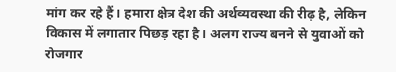मांग कर रहे हैं। हमारा क्षेत्र देश की अर्थव्यवस्था की रीढ़ है, लेकिन विकास में लगातार पिछड़ रहा है। अलग राज्य बनने से युवाओं को रोजगार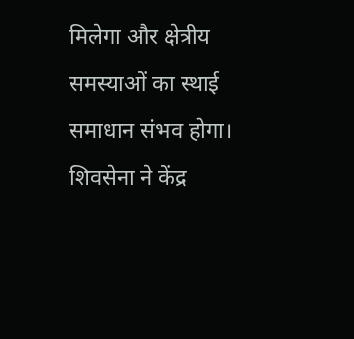मिलेगा और क्षेत्रीय समस्याओं का स्थाई समाधान संभव होगा।
शिवसेना ने केंद्र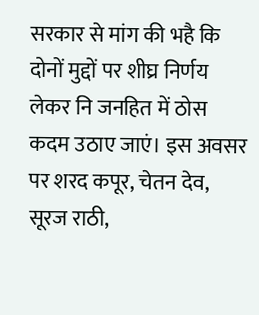सरकार से मांग की भहै कि दोनों मुद्दों पर शीघ्र निर्णय लेकर नि जनहित में ठोस कदम उठाए जाएं। इस अवसर पर शरद कपूर, चेतन देव, सूरज राठी,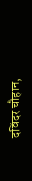दविंदर चौहान,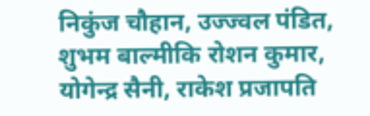निकुंज चौहान, उज्ज्वल पंडित, शुभम बाल्मीकि रोशन कुमार, योगेन्द्र सैनी, राकेश प्रजापति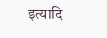इत्यादि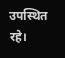उपस्थित रहे।